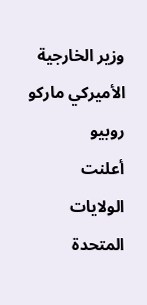وزير الخارجية الأميركي ماركو روبيو
أعلنت الولايات المتحدة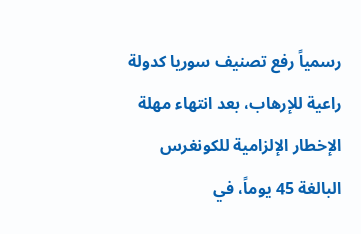رسمياً رفع تصنيف سوريا كدولة راعية للإرهاب، بعد انتهاء مهلة الإخطار الإلزامية للكونغرس البالغة 45 يوماً، في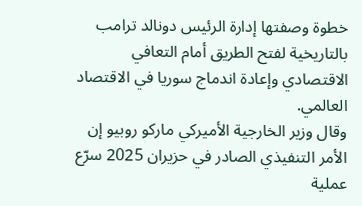خطوة وصفتها إدارة الرئيس دونالد ترامب بالتاريخية لفتح الطريق أمام التعافي الاقتصادي وإعادة اندماج سوريا في الاقتصاد العالمي.
وقال وزير الخارجية الأميركي ماركو روبيو إن الأمر التنفيذي الصادر في حزيران 2025 سرّع عملية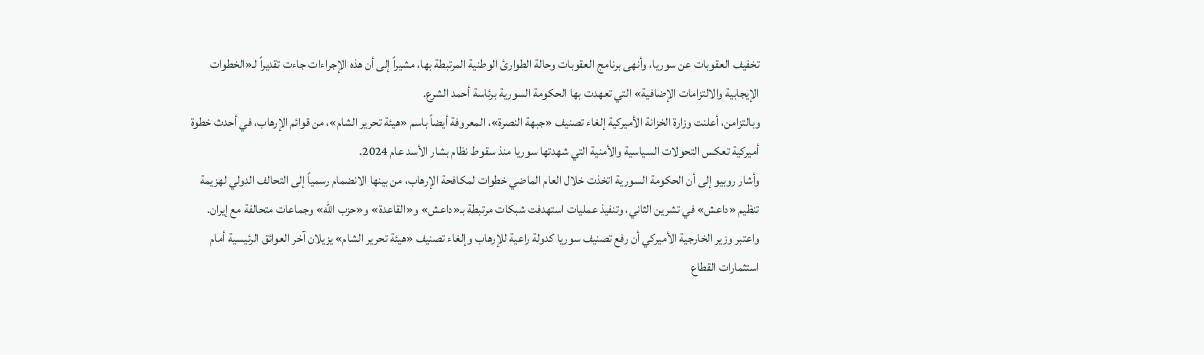تخفيف العقوبات عن سوريا، وأنهى برنامج العقوبات وحالة الطوارئ الوطنية المرتبطة بها، مشيراً إلى أن هذه الإجراءات جاءت تقديراً لـ«الخطوات الإيجابية والالتزامات الإضافية» التي تعهدت بها الحكومة السورية برئاسة أحمد الشرع.
وبالتزامن، أعلنت وزارة الخزانة الأميركية إلغاء تصنيف «جبهة النصرة»، المعروفة أيضاً باسم «هيئة تحرير الشام»، من قوائم الإرهاب، في أحدث خطوة أميركية تعكس التحولات السياسية والأمنية التي شهدتها سوريا منذ سقوط نظام بشار الأسد عام 2024.
وأشار روبيو إلى أن الحكومة السورية اتخذت خلال العام الماضي خطوات لمكافحة الإرهاب، من بينها الانضمام رسمياً إلى التحالف الدولي لهزيمة تنظيم «داعش» في تشرين الثاني، وتنفيذ عمليات استهدفت شبكات مرتبطة بـ«داعش» و«القاعدة» و«حزب الله» وجماعات متحالفة مع إيران.
واعتبر وزير الخارجية الأميركي أن رفع تصنيف سوريا كدولة راعية للإرهاب وإلغاء تصنيف «هيئة تحرير الشام» يزيلان آخر العوائق الرئيسية أمام استثمارات القطاع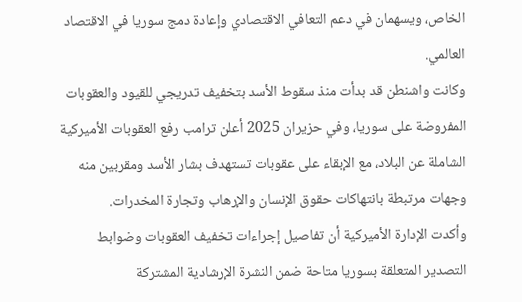الخاص، ويسهمان في دعم التعافي الاقتصادي وإعادة دمج سوريا في الاقتصاد العالمي.
وكانت واشنطن قد بدأت منذ سقوط الأسد بتخفيف تدريجي للقيود والعقوبات المفروضة على سوريا، وفي حزيران 2025 أعلن ترامب رفع العقوبات الأميركية الشاملة عن البلاد، مع الإبقاء على عقوبات تستهدف بشار الأسد ومقربين منه وجهات مرتبطة بانتهاكات حقوق الإنسان والإرهاب وتجارة المخدرات.
وأكدت الإدارة الأميركية أن تفاصيل إجراءات تخفيف العقوبات وضوابط التصدير المتعلقة بسوريا متاحة ضمن النشرة الإرشادية المشتركة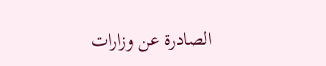الصادرة عن وزارات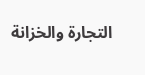التجارة والخزانة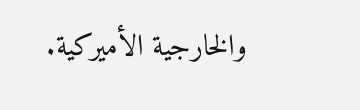والخارجية الأميركية.